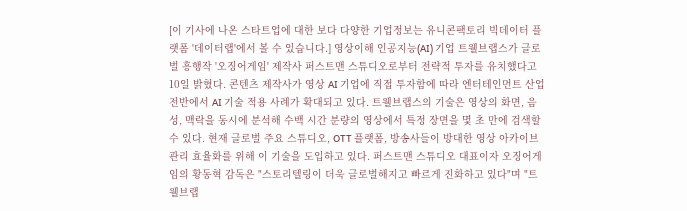[이 기사에 나온 스타트업에 대한 보다 다양한 기업정보는 유니콘팩토리 빅데이터 플랫폼 '데이터랩'에서 볼 수 있습니다.] 영상이해 인공지능(AI) 기업 트웰브랩스가 글로벌 흥행작 '오징어게임' 제작사 퍼스트맨 스튜디오로부터 전략적 투자를 유치했다고 10일 밝혔다. 콘텐츠 제작사가 영상 AI 기업에 직접 투자함에 따라 엔터테인먼트 산업 전반에서 AI 기술 적용 사례가 확대되고 있다. 트웰브랩스의 기술은 영상의 화면, 음성, 맥락을 동시에 분석해 수백 시간 분량의 영상에서 특정 장면을 몇 초 만에 검색할 수 있다. 현재 글로벌 주요 스튜디오, OTT 플랫폼, 방송사들이 방대한 영상 아카이브 관리 효율화를 위해 이 기술을 도입하고 있다. 퍼스트맨 스튜디오 대표이자 오징어게임의 황동혁 감독은 "스토리텔링이 더욱 글로벌해지고 빠르게 진화하고 있다"며 "트웰브랩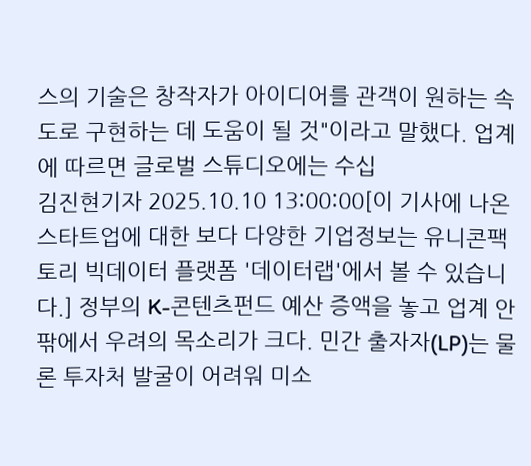스의 기술은 창작자가 아이디어를 관객이 원하는 속도로 구현하는 데 도움이 될 것"이라고 말했다. 업계에 따르면 글로벌 스튜디오에는 수십
김진현기자 2025.10.10 13:00:00[이 기사에 나온 스타트업에 대한 보다 다양한 기업정보는 유니콘팩토리 빅데이터 플랫폼 '데이터랩'에서 볼 수 있습니다.] 정부의 K-콘텐츠펀드 예산 증액을 놓고 업계 안팎에서 우려의 목소리가 크다. 민간 출자자(LP)는 물론 투자처 발굴이 어려워 미소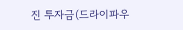진 투자금(드라이파우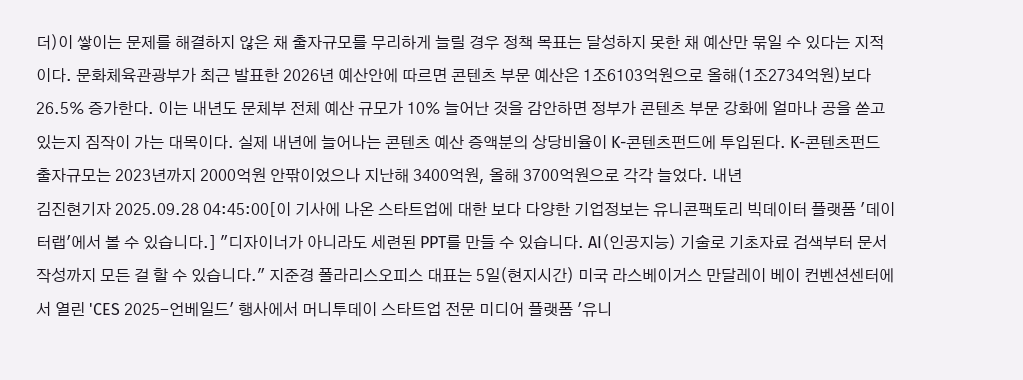더)이 쌓이는 문제를 해결하지 않은 채 출자규모를 무리하게 늘릴 경우 정책 목표는 달성하지 못한 채 예산만 묶일 수 있다는 지적이다. 문화체육관광부가 최근 발표한 2026년 예산안에 따르면 콘텐츠 부문 예산은 1조6103억원으로 올해(1조2734억원)보다 26.5% 증가한다. 이는 내년도 문체부 전체 예산 규모가 10% 늘어난 것을 감안하면 정부가 콘텐츠 부문 강화에 얼마나 공을 쏟고 있는지 짐작이 가는 대목이다. 실제 내년에 늘어나는 콘텐츠 예산 증액분의 상당비율이 K-콘텐츠펀드에 투입된다. K-콘텐츠펀드 출자규모는 2023년까지 2000억원 안팎이었으나 지난해 3400억원, 올해 3700억원으로 각각 늘었다. 내년
김진현기자 2025.09.28 04:45:00[이 기사에 나온 스타트업에 대한 보다 다양한 기업정보는 유니콘팩토리 빅데이터 플랫폼 '데이터랩'에서 볼 수 있습니다.] "디자이너가 아니라도 세련된 PPT를 만들 수 있습니다. AI(인공지능) 기술로 기초자료 검색부터 문서작성까지 모든 걸 할 수 있습니다." 지준경 폴라리스오피스 대표는 5일(현지시간) 미국 라스베이거스 만달레이 베이 컨벤션센터에서 열린 'CES 2025-언베일드' 행사에서 머니투데이 스타트업 전문 미디어 플랫폼 '유니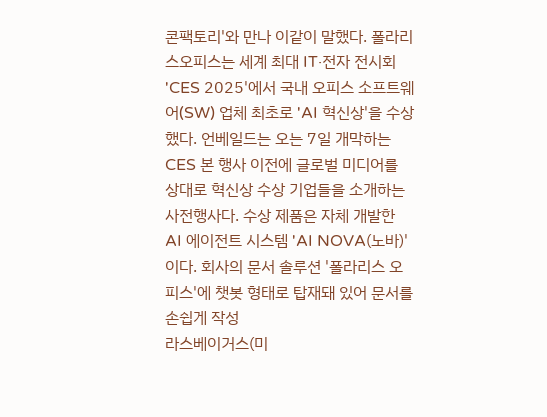콘팩토리'와 만나 이같이 말했다. 폴라리스오피스는 세계 최대 IT·전자 전시회 'CES 2025'에서 국내 오피스 소프트웨어(SW) 업체 최초로 'AI 혁신상'을 수상했다. 언베일드는 오는 7일 개막하는 CES 본 행사 이전에 글로벌 미디어를 상대로 혁신상 수상 기업들을 소개하는 사전행사다. 수상 제품은 자체 개발한 AI 에이전트 시스템 'AI NOVA(노바)'이다. 회사의 문서 솔루션 '폴라리스 오피스'에 챗봇 형태로 탑재돼 있어 문서를 손쉽게 작성
라스베이거스(미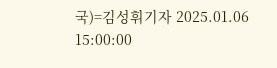국)=김성휘기자 2025.01.06 15:00:00